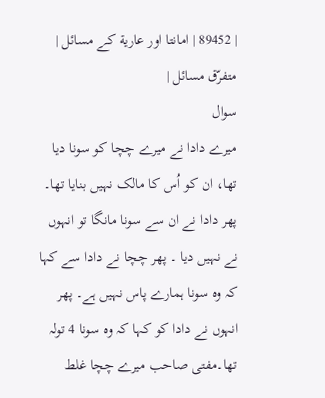| 89452 | امانتا اور عاریة کے مسائل | متفرّق مسائل |
سوال
میرے دادا نے میرے چچا کو سونا دیا تھا، ان کو اُس کا مالک نہیں بنایا تھا۔ پھر دادا نے ان سے سونا مانگا تو انہوں نے نہیں دیا ۔ پھر چچا نے دادا سے کہا کہ وہ سونا ہمارے پاس نہیں ہے۔ پھر انہوں نے دادا کو کہا کہ وہ سونا 4 تولہ تھا۔مفتی صاحب میرے چچا غلط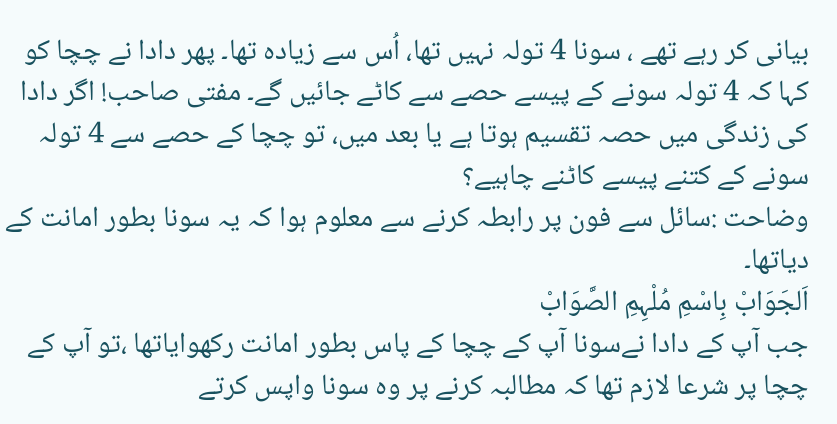بیانی کر رہے تھے ، سونا 4 تولہ نہیں تھا، اُس سے زیادہ تھا۔ پھر دادا نے چچا کو کہا کہ 4 تولہ سونے کے پیسے حصے سے کاٹے جائیں گے۔ مفتی صاحب! اگر دادا کی زندگی میں حصہ تقسیم ہوتا ہے یا بعد میں، تو چچا کے حصے سے 4 تولہ سونے کے کتنے پیسے کاٹنے چاہیے؟
وضاحت :سائل سے فون پر رابطہ کرنے سے معلوم ہوا کہ یہ سونا بطور امانت کے دیاتھا۔
اَلجَوَابْ بِاسْمِ مُلْہِمِ الصَّوَابْ
جب آپ کے دادا نےسونا آپ کے چچا کے پاس بطور امانت رکھوایاتھا ،تو آپ کے چچا پر شرعا لازم تھا کہ مطالبہ کرنے پر وہ سونا واپس کرتے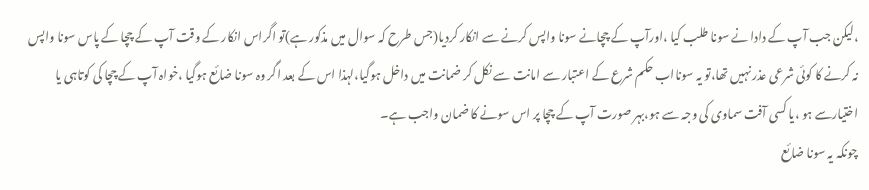،لیکن جب آپ کے دادا نے سونا طلب کیا ،اورآپ کے چچانے سونا واپس کرنے سے انکار کردیا(جس طرح کہ سوال میں مذکور ہے)تو اگراس انکار کے وقت آپ کے چچا کے پاس سونا واپس نہ کرنے کا کوئی شرعی عذر نہیں تھا،تو یہ سونااب حکم شرع کے اعتبار سے امانت سے نکل کر ضمانت میں داخل ہوگیا،لہذا اس کے بعد اگر وہ سونا ضائع ہوگیا ،خواہ آپ کے چچا کی کوتاہی یا اختیارسے ہو ،یا کسی آفت سماوی کی وجہ سے ہو،بہر صورت آپ کے چچا پر اس سونے کا ضمان واجب ہے۔
چونکہ یہ سونا ضائع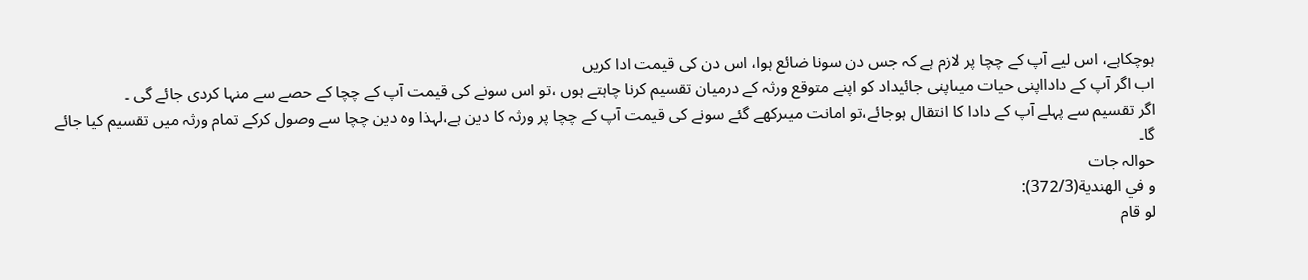ہوچکاہے، اس لیے آپ کے چچا پر لازم ہے کہ جس دن سونا ضائع ہوا، اس دن کی قیمت ادا کریں
اب اگر آپ کے دادااپنی حیات میںاپنی جائیداد کو اپنے متوقع ورثہ کے درمیان تقسیم کرنا چاہتے ہوں ،تو اس سونے کی قیمت آپ کے چچا کے حصے سے منہا کردی جائے گی ۔
اگر تقسیم سے پہلے آپ کے دادا کا انتقال ہوجائے،تو امانت میںرکھے گئے سونے کی قیمت آپ کے چچا پر ورثہ کا دین ہے،لہذا وہ دین چچا سے وصول کرکے تمام ورثہ میں تقسیم کیا جائے گا۔
حوالہ جات
و في الهندية(372/3):
لو قام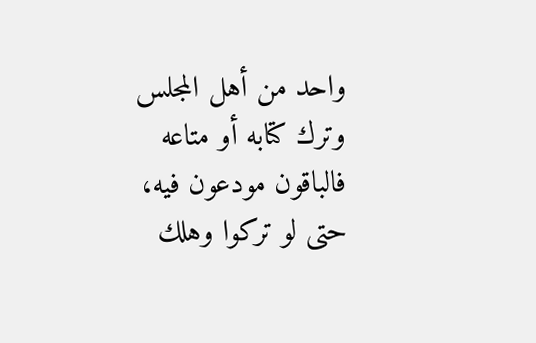واحد من أهل المجلس وترك كتابه أو متاعه فالباقون مودعون فيه، حتى لو تركوا وهلك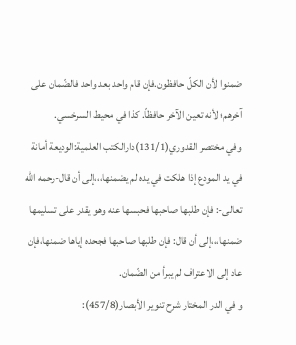ضمنوا لأن الكلّ حافظون.فإن قام واحد بعد واحد فالضّمان على آخرهم؛ لأنه تعين الآخر حافظاّ. كذا في محيط السرخسي.
وفي مختصر القدوري(131/1)دارالكتب العلمية:الوديعة أمانة في يد المودع إذا هلكت في يده لم يضمنها،،،إلى أن قال-رحمه الله تعالى-: فإن طلبها صاحبها فحبسها عنه وهو يقدر على تسليمها ضمنها،،،إلى أن قال: فإن طلبها صاحبها فجحده إياها ضمنها،فإن عاد إلى الاعتراف لم يبرأ من الضّمان.
و في الدر المختار شرح تنوير الأبصار(457/8):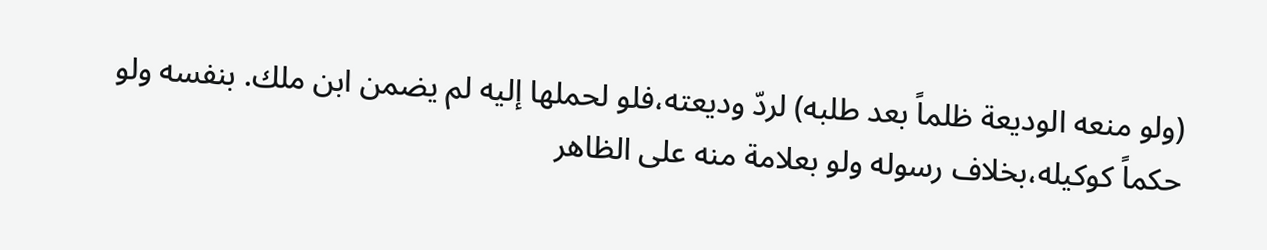(ولو منعه الوديعة ظلماً بعد طلبه) لردّ وديعته،فلو لحملها إليه لم يضمن ابن ملك. بنفسه ولو حكماً كوكيله،بخلاف رسوله ولو بعلامة منه على الظاهر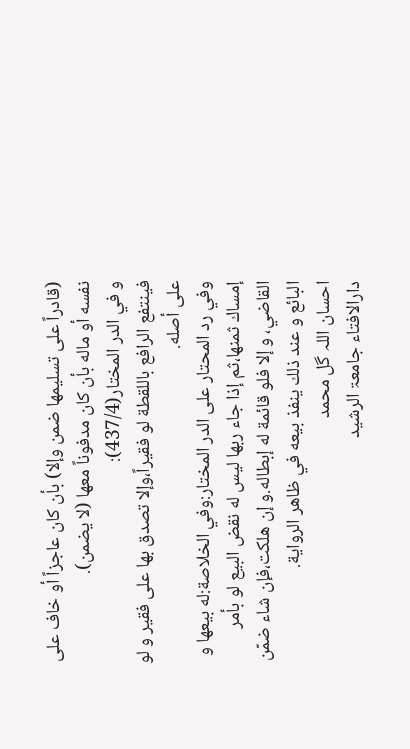(قادراً على تسليمها ضمن وإلا) بأن كان عاجزاً أو خاف على نفسه أو ماله بأن كان مدفوناً معها (لا يضمن).
و في الدر المختار(437/4):
فينتفع الرافع باللقطة لو فقيراً،وإلا تصدق بها على فقير و لو على أصله.
وفي رد المحتار على الدر المختار:وفي الخلاصة:له بيعها و إمساك ثمنها،ثم إذا جاء ربها ليس له نقض البيع لو بأمر القاضي، و إلا فلو قائمة له إبطاله.و إن هلكت،فإن شاء ضمّن البائع و عند ذلك ينفذ بيعه في ظاهر الرواية.
احسان اللہ گل محمد
دارالافتاء جامعۃ الرشید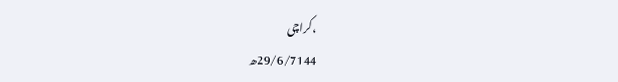،کراچی
29/6/7144ھ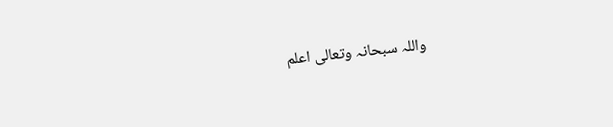واللہ سبحانہ وتعالی اعلم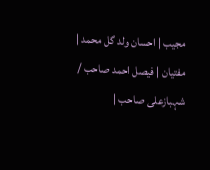مجیب | احسان ولد گل محمد | مفتیان | فیصل احمد صاحب / شہبازعلی صاحب |